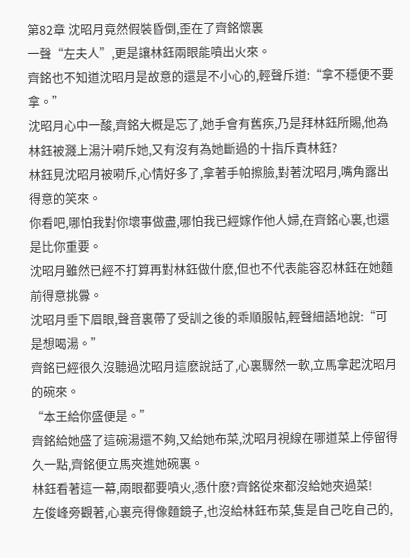第82章 沈昭月竟然假裝昏倒,歪在了齊銘懷裏
一聲“左夫人”,更是讓林鈺兩眼能噴出火來。
齊銘也不知道沈昭月是故意的還是不小心的,輕聲斥道:“拿不穩便不要拿。”
沈昭月心中一酸,齊銘大概是忘了,她手會有舊疾,乃是拜林鈺所賜,他為林鈺被濺上湯汁嗬斥她,又有沒有為她斷過的十指斥責林鈺?
林鈺見沈昭月被嗬斥,心情好多了,拿著手帕擦臉,對著沈昭月,嘴角露出得意的笑來。
你看吧,哪怕我對你壞事做盡,哪怕我已經嫁作他人婦,在齊銘心裏,也還是比你重要。
沈昭月雖然已經不打算再對林鈺做什麽,但也不代表能容忍林鈺在她麵前得意挑釁。
沈昭月垂下眉眼,聲音裏帶了受訓之後的乖順服帖,輕聲細語地說:“可是想喝湯。”
齊銘已經很久沒聽過沈昭月這麽說話了,心裏驟然一軟,立馬拿起沈昭月的碗來。
“本王給你盛便是。”
齊銘給她盛了這碗湯還不夠,又給她布菜,沈昭月視線在哪道菜上停留得久一點,齊銘便立馬夾進她碗裏。
林鈺看著這一幕,兩眼都要噴火,憑什麽?齊銘從來都沒給她夾過菜!
左俊峰旁觀著,心裏亮得像麵鏡子,也沒給林鈺布菜,隻是自己吃自己的,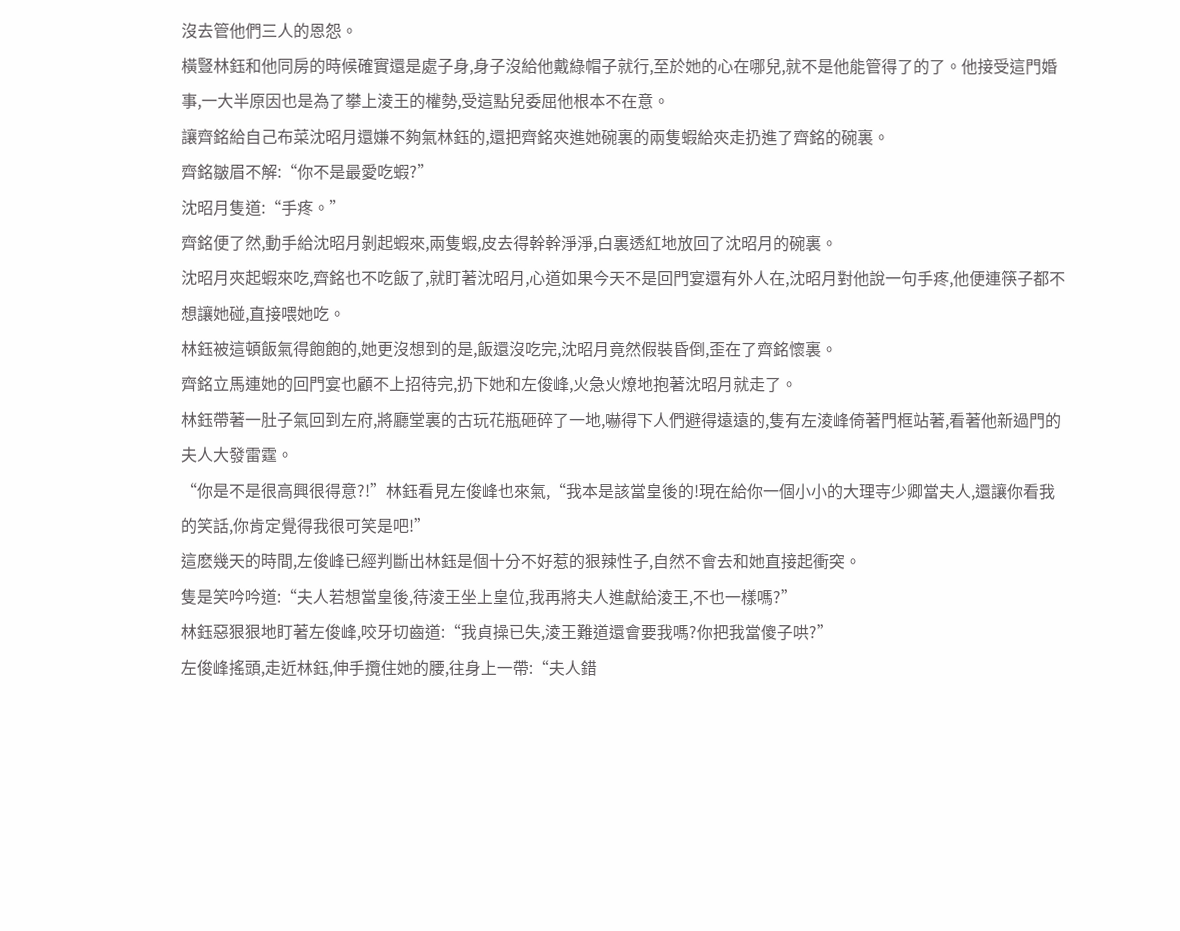沒去管他們三人的恩怨。
橫豎林鈺和他同房的時候確實還是處子身,身子沒給他戴綠帽子就行,至於她的心在哪兒,就不是他能管得了的了。他接受這門婚事,一大半原因也是為了攀上淩王的權勢,受這點兒委屈他根本不在意。
讓齊銘給自己布菜沈昭月還嫌不夠氣林鈺的,還把齊銘夾進她碗裏的兩隻蝦給夾走扔進了齊銘的碗裏。
齊銘皺眉不解:“你不是最愛吃蝦?”
沈昭月隻道:“手疼。”
齊銘便了然,動手給沈昭月剝起蝦來,兩隻蝦,皮去得幹幹淨淨,白裏透紅地放回了沈昭月的碗裏。
沈昭月夾起蝦來吃,齊銘也不吃飯了,就盯著沈昭月,心道如果今天不是回門宴還有外人在,沈昭月對他說一句手疼,他便連筷子都不想讓她碰,直接喂她吃。
林鈺被這頓飯氣得飽飽的,她更沒想到的是,飯還沒吃完,沈昭月竟然假裝昏倒,歪在了齊銘懷裏。
齊銘立馬連她的回門宴也顧不上招待完,扔下她和左俊峰,火急火燎地抱著沈昭月就走了。
林鈺帶著一肚子氣回到左府,將廳堂裏的古玩花瓶砸碎了一地,嚇得下人們避得遠遠的,隻有左淩峰倚著門框站著,看著他新過門的夫人大發雷霆。
“你是不是很高興很得意?!”林鈺看見左俊峰也來氣,“我本是該當皇後的!現在給你一個小小的大理寺少卿當夫人,還讓你看我的笑話,你肯定覺得我很可笑是吧!”
這麽幾天的時間,左俊峰已經判斷出林鈺是個十分不好惹的狠辣性子,自然不會去和她直接起衝突。
隻是笑吟吟道:“夫人若想當皇後,待淩王坐上皇位,我再將夫人進獻給淩王,不也一樣嗎?”
林鈺惡狠狠地盯著左俊峰,咬牙切齒道:“我貞操已失,淩王難道還會要我嗎?你把我當傻子哄?”
左俊峰搖頭,走近林鈺,伸手攬住她的腰,往身上一帶:“夫人錯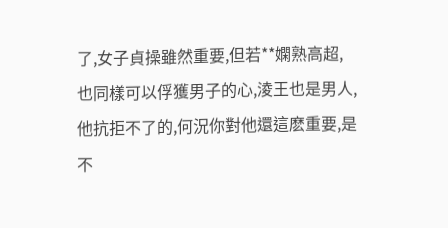了,女子貞操雖然重要,但若**嫻熟高超,也同樣可以俘獲男子的心,淩王也是男人,他抗拒不了的,何況你對他還這麽重要,是不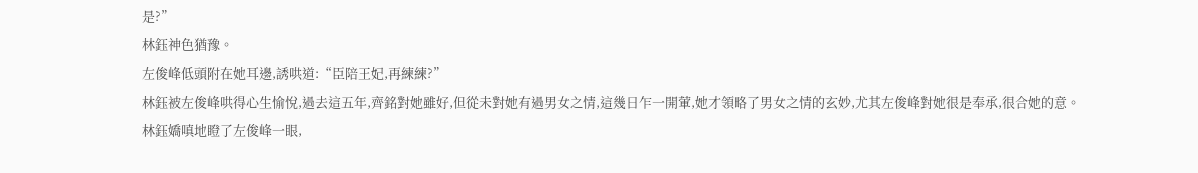是?”
林鈺神色猶豫。
左俊峰低頭附在她耳邊,誘哄道:“臣陪王妃,再練練?”
林鈺被左俊峰哄得心生愉悅,過去這五年,齊銘對她雖好,但從未對她有過男女之情,這幾日乍一開葷,她才領略了男女之情的玄妙,尤其左俊峰對她很是奉承,很合她的意。
林鈺嬌嗔地瞪了左俊峰一眼,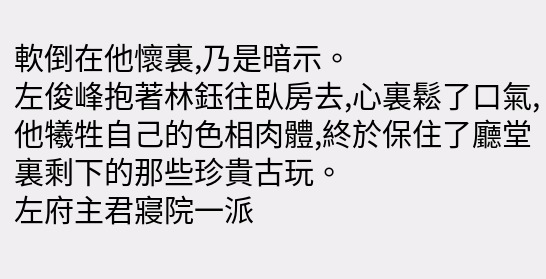軟倒在他懷裏,乃是暗示。
左俊峰抱著林鈺往臥房去,心裏鬆了口氣,他犧牲自己的色相肉體,終於保住了廳堂裏剩下的那些珍貴古玩。
左府主君寢院一派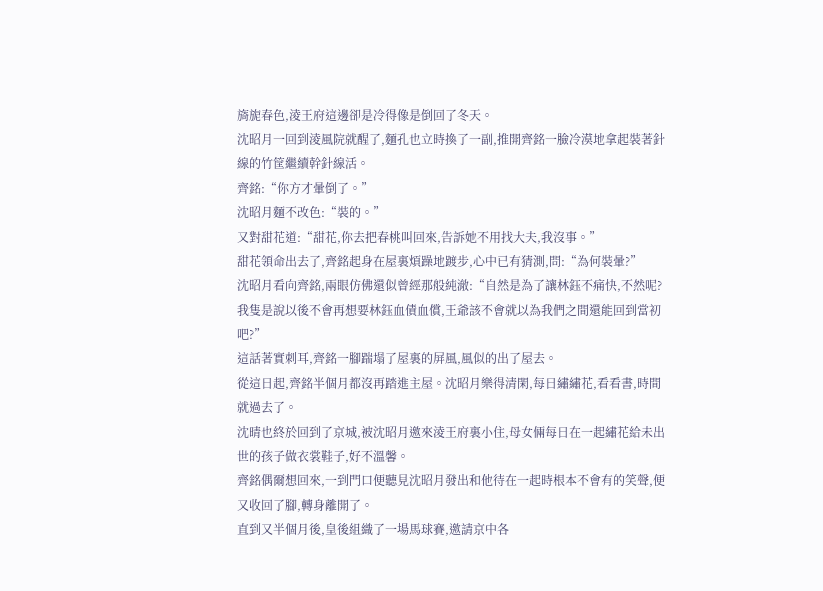旖旎春色,淩王府這邊卻是冷得像是倒回了冬天。
沈昭月一回到淩風院就醒了,麵孔也立時換了一副,推開齊銘一臉冷漠地拿起裝著針線的竹筐繼續幹針線活。
齊銘:“你方才暈倒了。”
沈昭月麵不改色:“裝的。”
又對甜花道:“甜花,你去把春桃叫回來,告訴她不用找大夫,我沒事。”
甜花領命出去了,齊銘起身在屋裏煩躁地踱步,心中已有猜測,問:“為何裝暈?”
沈昭月看向齊銘,兩眼仿佛還似曾經那般純澈:“自然是為了讓林鈺不痛快,不然呢?我隻是說以後不會再想要林鈺血債血償,王爺該不會就以為我們之間還能回到當初吧?”
這話著實刺耳,齊銘一腳踹塌了屋裏的屏風,風似的出了屋去。
從這日起,齊銘半個月都沒再踏進主屋。沈昭月樂得清閑,每日繡繡花,看看書,時間就過去了。
沈晴也終於回到了京城,被沈昭月邀來淩王府裏小住,母女倆每日在一起繡花給未出世的孩子做衣裳鞋子,好不溫馨。
齊銘偶爾想回來,一到門口便聽見沈昭月發出和他待在一起時根本不會有的笑聲,便又收回了腳,轉身離開了。
直到又半個月後,皇後組織了一場馬球賽,邀請京中各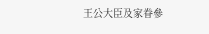王公大臣及家眷參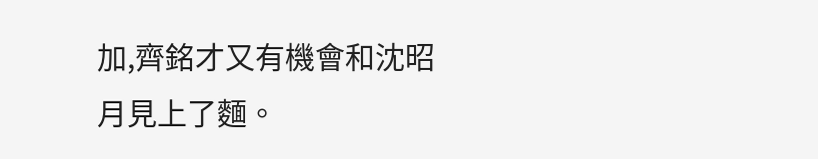加,齊銘才又有機會和沈昭月見上了麵。